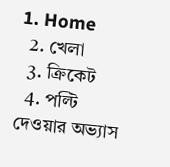1. Home
  2. খেলা
  3. ক্রিকেট
  4. পল্টি দেওয়ার অভ্যাস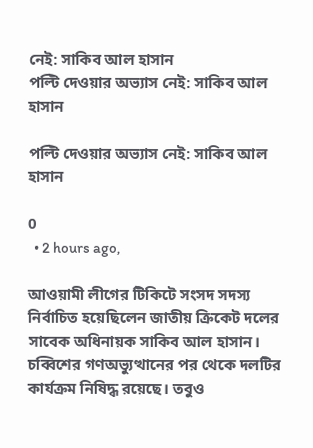নেই: সাকিব আল হাসান
পল্টি দেওয়ার অভ্যাস নেই: সাকিব আল হাসান

পল্টি দেওয়ার অভ্যাস নেই: সাকিব আল হাসান

0
  • 2 hours ago,

আওয়ামী লীগের টিকিটে সংসদ সদস্য নির্বাচিত হয়েছিলেন জাতীয় ক্রিকেট দলের সাবেক অধিনায়ক সাকিব আল হাসান। চব্বিশের গণঅভ্যুত্থানের পর থেকে দলটির কার্যক্রম নিষিদ্ধ রয়েছে। তবুও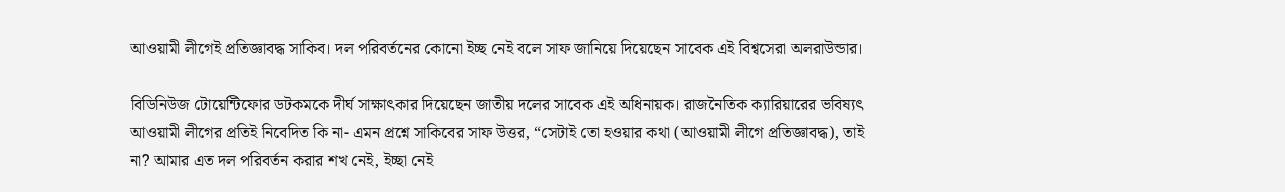আওয়ামী লীগেই প্রতিজ্ঞাবদ্ধ সাকিব। দল পরিবর্তনের কোনো ইচ্ছ নেই বলে সাফ জানিয়ে দিয়েছেন সাবেক এই বিশ্বসেরা অলরাউন্ডার।

বিডিনিউজ টোয়েন্টিফোর ডটকমকে দীর্ঘ সাক্ষাৎকার দিয়েছেন জাতীয় দলের সাবেক এই অধিনায়ক। রাজনৈতিক ক্যারিয়ারের ভবিষ্যৎ আওয়ামী লীগের প্রতিই নিবেদিত কি না- এমন প্রশ্নে সাকিবের সাফ উত্তর, “সেটাই তো হওয়ার কথা (আওয়ামী লীগে প্রতিজ্ঞাবদ্ধ), তাই না? আমার এত দল পরিবর্তন করার শখ নেই, ইচ্ছা নেই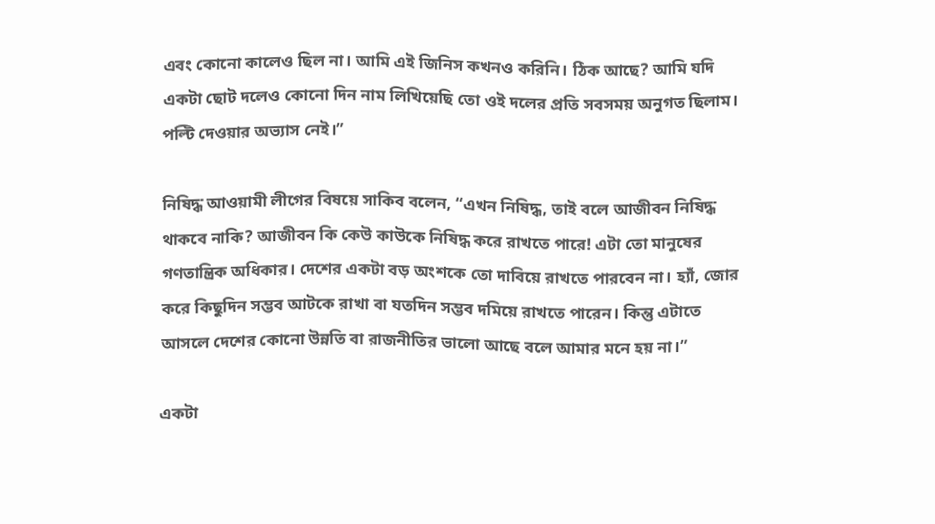এবং কোনো কালেও ছিল না। আমি এই জিনিস কখনও করিনি। ঠিক আছে? আমি যদি একটা ছোট দলেও কোনো দিন নাম লিখিয়েছি তো ওই দলের প্রতি সবসময় অনুগত ছিলাম। পল্টি দেওয়ার অভ্যাস নেই।”

নিষিদ্ধ আওয়ামী লীগের বিষয়ে সাকিব বলেন, “এখন নিষিদ্ধ, তাই বলে আজীবন নিষিদ্ধ থাকবে নাকি? আজীবন কি কেউ কাউকে নিষিদ্ধ করে রাখতে পারে! এটা তো মানুষের গণতান্ত্রিক অধিকার। দেশের একটা বড় অংশকে তো দাবিয়ে রাখতে পারবেন না। হ্যাঁ, জোর করে কিছুদিন সম্ভব আটকে রাখা বা যতদিন সম্ভব দমিয়ে রাখতে পারেন। কিন্তু এটাতে আসলে দেশের কোনো উন্নতি বা রাজনীতির ভালো আছে বলে আমার মনে হয় না।”

একটা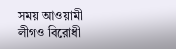সময় আওয়ামী লীগও বিরোধী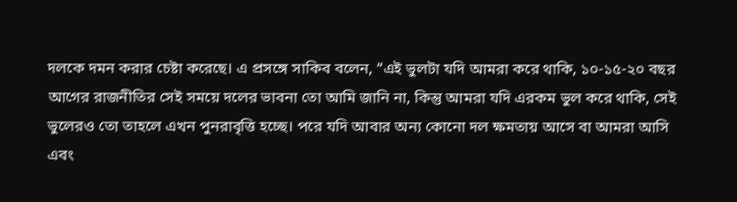দলকে দমন করার চেষ্টা করেছে। এ প্রসঙ্গে সাকিব বলেন, “এই ভুলটা যদি আমরা করে থাকি, ১০-১৫-২০ বছর আগের রাজনীতির সেই সময়ে দলের ভাবনা তো আমি জানি না, কিন্তু আমরা যদি এরকম ভুল করে থাকি, সেই ভুলেরও তো তাহলে এখন পুনরাবৃত্তি হচ্ছে। পরে যদি আবার অন্য কোনো দল ক্ষমতায় আসে বা আমরা আসি এবং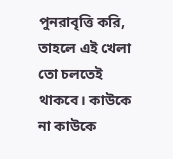পুনরাবৃত্তি করি, তাহলে এই খেলা তো চলতেই থাকবে। কাউকে না কাউকে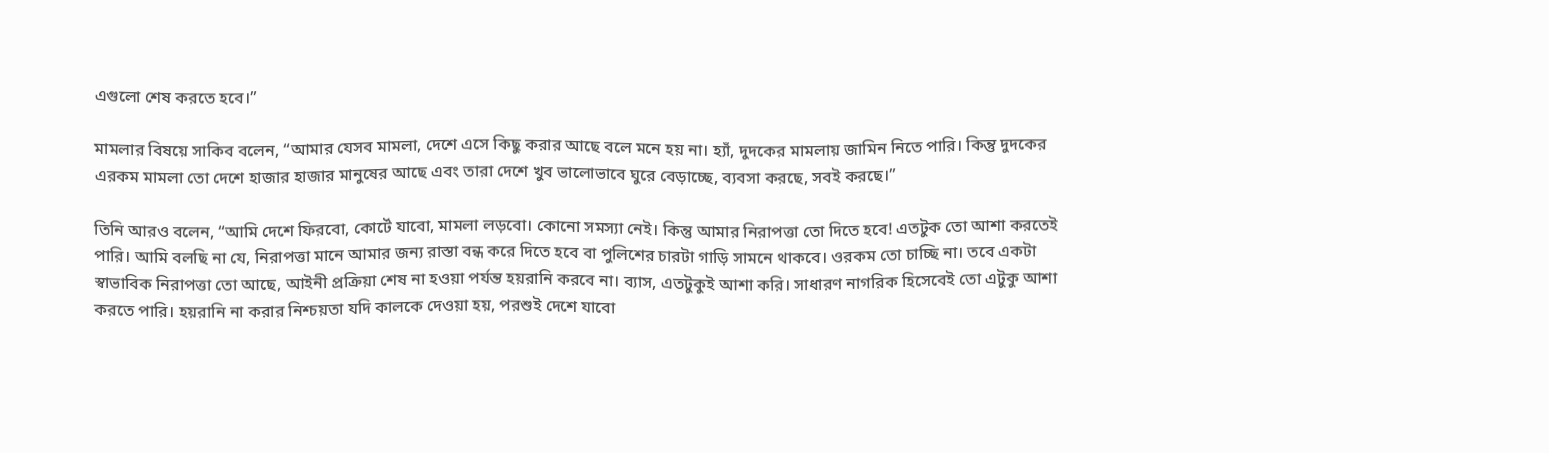এগুলো শেষ করতে হবে।”

মামলার বিষয়ে সাকিব বলেন, “আমার যেসব মামলা, দেশে এসে কিছু করার আছে বলে মনে হয় না। হ্যাঁ, দুদকের মামলায় জামিন নিতে পারি। কিন্তু দুদকের এরকম মামলা তো দেশে হাজার হাজার মানুষের আছে এবং তারা দেশে খুব ভালোভাবে ঘুরে বেড়াচ্ছে, ব্যবসা করছে, সবই করছে।”

তিনি আরও বলেন, “আমি দেশে ফিরবো, কোর্টে যাবো, মামলা লড়বো। কোনো সমস্যা নেই। কিন্তু আমার নিরাপত্তা তো দিতে হবে! এতটুক তো আশা করতেই পারি। আমি বলছি না যে, নিরাপত্তা মানে আমার জন্য রাস্তা বন্ধ করে দিতে হবে বা পুলিশের চারটা গাড়ি সামনে থাকবে। ওরকম তো চাচ্ছি না। তবে একটা স্বাভাবিক নিরাপত্তা তো আছে, আইনী প্রক্রিয়া শেষ না হওয়া পর্যন্ত হয়রানি করবে না। ব্যাস, এতটুকুই আশা করি। সাধারণ নাগরিক হিসেবেই তো এটুকু আশা করতে পারি। হয়রানি না করার নিশ্চয়তা যদি কালকে দেওয়া হয়, পরশুই দেশে যাবো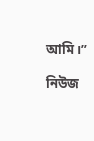আমি।”

নিউজ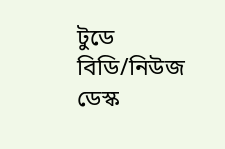টুডে বিডি/নিউজ ডেস্ক